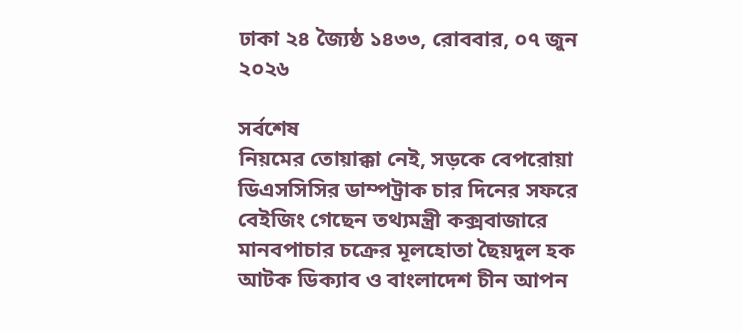ঢাকা ২৪ জ্যৈষ্ঠ ১৪৩৩, রোববার, ০৭ জুন ২০২৬

সর্বশেষ
নিয়মের তোয়াক্কা নেই, সড়কে বেপরোয়া ডিএসসিসির ডাম্পট্রাক চার দিনের সফরে বেইজিং গেছেন তথ্যমন্ত্রী কক্সবাজারে মানবপাচার চক্রের মূলহোতা ছৈয়দুল হক আটক ডিক্যাব ও বাংলাদেশ চীন আপন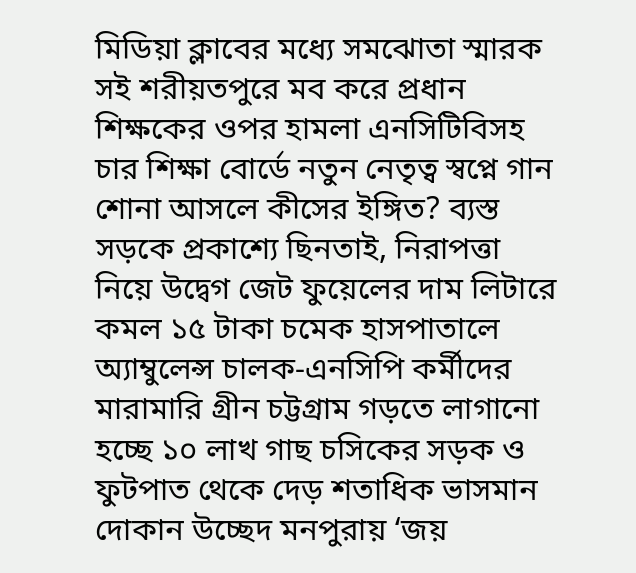মিডিয়া ক্লাবের মধ্যে সমঝোতা স্মারক সই শরীয়তপুরে মব করে প্রধান শিক্ষকের ওপর হামলা এনসিটিবিসহ চার শিক্ষা বোর্ডে নতুন নেতৃত্ব স্বপ্নে গান শোনা আসলে কীসের ইঙ্গিত? ব্যস্ত সড়কে প্রকাশ্যে ছিনতাই, নিরাপত্তা নিয়ে উদ্বেগ জেট ফুয়েলের দাম লিটারে কমল ১৫ টাকা চমেক হাসপাতালে অ্যাম্বুলেন্স চালক-এনসিপি কর্মীদের মারামারি গ্রীন চট্টগ্রাম গড়তে লাগানো হচ্ছে ১০ লাখ গাছ চসিকের সড়ক ও ফুটপাত থেকে দেড় শতাধিক ভাসমান দোকান উচ্ছেদ মনপুরায় ‘জয়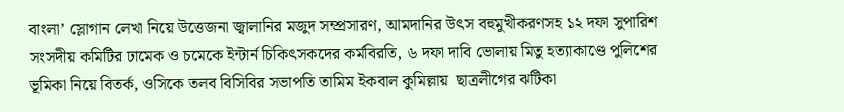বাংলা’ স্লোগান লেখা নিয়ে উত্তেজনা জ্বালানির মজুদ সম্প্রসারণ, আমদানির উৎস বহুমুখীকরণসহ ১২ দফা সুপারিশ সংসদীয় কমিটির ঢামেক ও চমেকে ইন্টার্ন চিকিৎসকদের কর্মবিরতি, ৬ দফা দাবি ভোলায় মিতু হত্যাকাণ্ডে পুলিশের ভূমিকা নিয়ে বিতর্ক, ওসিকে তলব বিসিবির সভাপতি তামিম ইকবাল কুমিল্লায়  ছাত্রলীগের ঝটিকা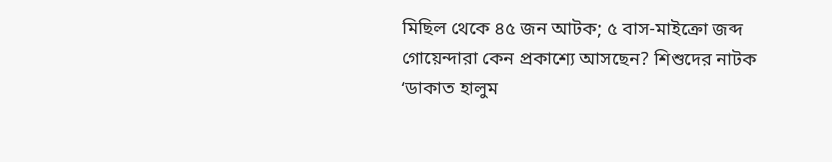মিছিল থেকে ৪৫ জন আটক; ৫ বাস-মাইক্রো জব্দ গোয়েন্দারা কেন প্রকাশ্যে আসছেন? শিশুদের নাটক ‘ডাকাত হালুম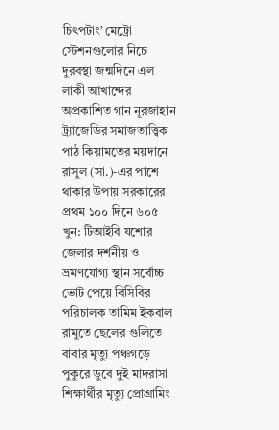চিৎপটাং’ মেট্রো স্টেশনগুলোর নিচে দুরবস্থা জন্মদিনে এল লাকী আখান্দের অপ্রকাশিত গান নূরজাহান ট্র্যাজেডির সমাজতাত্ত্বিক পাঠ কিয়ামতের ময়দানে রাসুল (সা.)-এর পাশে থাকার উপায় সরকারের প্রথম ১০০ দিনে ৬০৫ খুন: টিআইবি যশোর জেলার দর্শনীয় ও ভ্রমণযোগ্য স্থান সর্বোচ্চ ভোট পেয়ে বিসিবির পরিচালক তামিম ইকবাল রামুতে ছেলের গুলিতে বাবার মৃত্যু পঞ্চগড়ে পুকুরে ডুবে দুই মাদরাসা শিক্ষার্থীর মৃত্যু প্রোগ্রামিং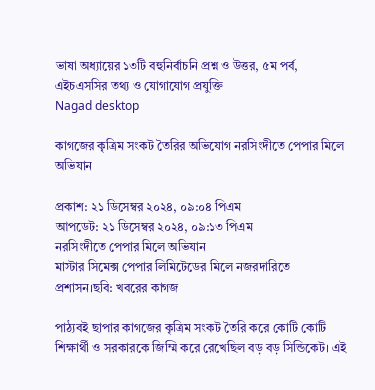ভাষা অধ্যায়ের ১৩টি বহুনির্বাচনি প্রশ্ন ও উত্তর, ৫ম পর্ব, এইচএসসির তথ্য ও যোগাযোগ প্রযুক্তি
Nagad desktop

কাগজের কৃত্রিম সংকট তৈরির অভিযোগ নরসিংদীতে পেপার মিলে অভিযান

প্রকাশ: ২১ ডিসেম্বর ২০২৪, ০৯:০৪ পিএম
আপডেট: ২১ ডিসেম্বর ২০২৪, ০৯:১৩ পিএম
নরসিংদীতে পেপার মিলে অভিযান
মাস্টার সিমেক্স পেপার লিমিটেডের মিলে নজরদারিতে প্রশাসন।ছবি: খবরের কাগজ

পাঠ্যবই ছাপার কাগজের কৃত্রিম সংকট তৈরি করে কোটি কোটি শিক্ষার্থী ও সরকারকে জিম্মি করে রেখেছিল বড় বড় সিন্ডিকেট। এই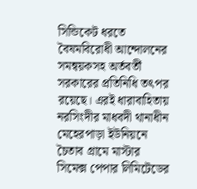সিন্ডিকেট ধরতে বৈষমবিরোধী আন্দোলনের সমন্বয়কসহ অর্তবর্তী সরকারের প্রতিনিধি তৎপর রয়েছে। এরই ধারাবাহিতায় নরসিংদীর মাধবদী থানাধীন মেহেরপাড়া ইউনিয়নে চৈতাব গ্রামে মাস্টার সিমেক্স পেপার লিমিটেডের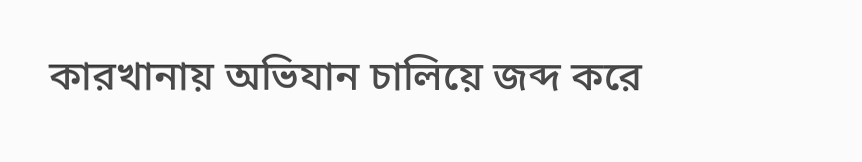কারখানায় অভিযান চালিয়ে জব্দ করে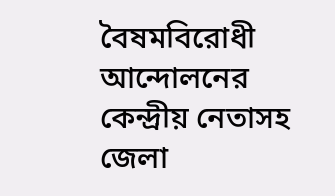বৈষমবিরোধী আন্দোলনের কেন্দ্রীয় নেতাসহ জেলা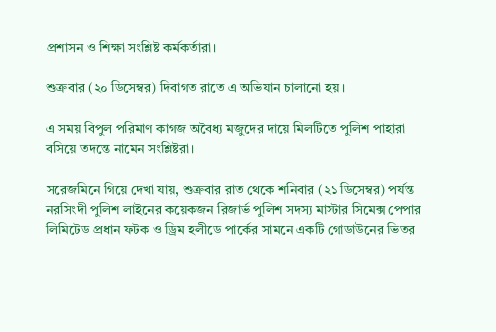প্রশাসন ও শিক্ষা সংশ্লিষ্ট কর্মকর্তারা।

শুক্রবার (২০ ডিসেম্বর) দিবাগত রাতে এ অভিযান চালানো হয়।

এ সময় বিপুল পরিমাণ কাগজ অবৈধ্য মজুদের দায়ে মিলটিতে পুলিশ পাহারা বসিয়ে তদন্তে নামেন সংশ্লিষ্টরা।

সরেজমিনে গিয়ে দেখা যায়, শুক্রবার রাত থেকে শনিবার (২১ ডিসেম্বর) পর্যন্ত নরসিংদী পুলিশ লাইনের কয়েকজন রিজার্ভ পুলিশ সদস্য মাস্টার সিমেক্স পেপার লিমিটেড প্রধান ফটক ও ড্রিম হলীডে পার্কের সামনে একটি গোডাউনের ভিতর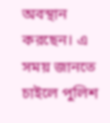অবস্থান করছেন। এ সময় জানতে চাইলে পুলিশ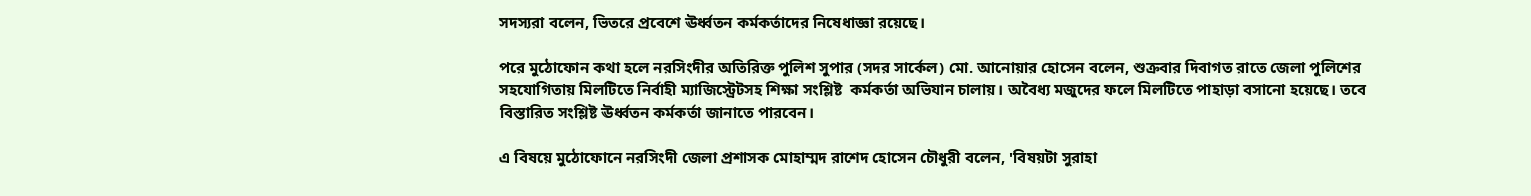সদস্যরা বলেন, ভিতরে প্রবেশে ঊর্ধ্বতন কর্মকর্তাদের নিষেধাজ্ঞা রয়েছে।

পরে মুঠোফোন কথা হলে নরসিংদীর অতিরিক্ত পুলিশ সুপার (সদর সার্কেল) মো. আনোয়ার হোসেন বলেন, শুক্রবার দিবাগত রাতে জেলা পুলিশের সহযোগিতায় মিলটিতে নির্বাহী ম্যাজিস্ট্রেটসহ শিক্ষা সংশ্লিষ্ট  কর্মকর্তা অভিযান চালায়। অবৈধ্য মজুদের ফলে মিলটিতে পাহাড়া বসানো হয়েছে। তবে বিস্তারিত সংশ্লিষ্ট ঊর্ধ্বতন কর্মকর্তা জানাতে পারবেন।

এ বিষয়ে মুঠোফোনে নরসিংদী জেলা প্রশাসক মোহাম্মদ রাশেদ হোসেন চৌধুরী বলেন, 'বিষয়টা সুরাহা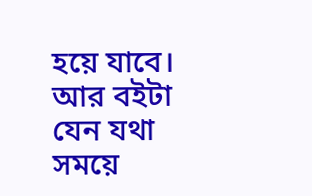হয়ে যাবে। আর বইটা যেন যথা সময়ে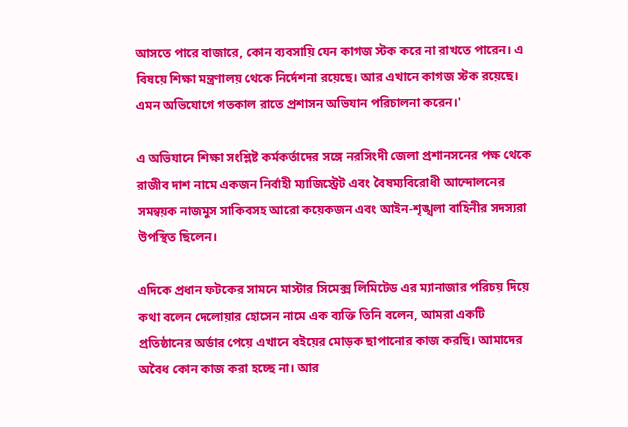আসতে পারে বাজারে, কোন ব্যবসায়ি যেন কাগজ স্টক করে না রাখতে পারেন। এ বিষয়ে শিক্ষা মন্ত্রণালয় থেকে নির্দেশনা রয়েছে। আর এখানে কাগজ স্টক রয়েছে। এমন অভিযোগে গতকাল রাতে প্রশাসন অভিযান পরিচালনা করেন।'

এ অভিযানে শিক্ষা সংশ্লিষ্ট কর্মকর্তাদের সঙ্গে নরসিংদী জেলা প্রশানসনের পক্ষ থেকে রাজীব দাশ নামে একজন নির্বাহী ম্যাজিস্ট্রেট এবং বৈষম্যবিরোধী আন্দোলনের সমন্বয়ক নাজমুস সাকিবসহ আরো কয়েকজন এবং আইন-শৃঙ্খলা বাহিনীর সদস্যরা উপস্থিত ছিলেন।

এদিকে প্রধান ফটকের সামনে মাস্টার সিমেক্স লিমিটেড এর ম্যানাজার পরিচয় দিয়ে কথা বলেন দেলোয়ার হোসেন নামে এক ব্যক্তি তিনি বলেন, আমরা একটি প্রতিষ্ঠানের অর্ডার পেয়ে এখানে বইয়ের মোড়ক ছাপানোর কাজ করছি। আমাদের অবৈধ কোন কাজ করা হচ্ছে না। আর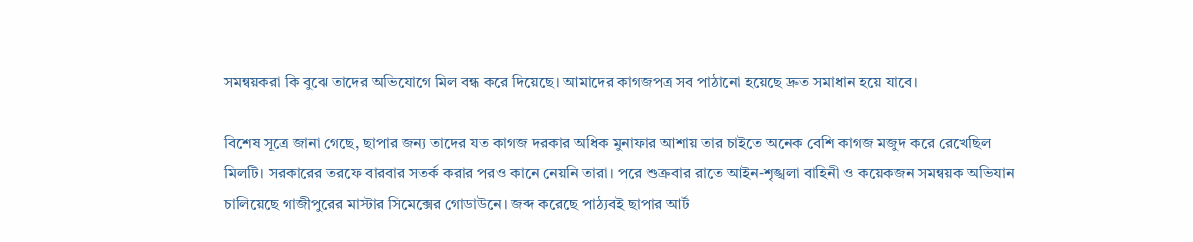সমন্বয়করা কি বুঝে তাদের অভিযোগে মিল বন্ধ করে দিয়েছে। আমাদের কাগজপত্র সব পাঠানো হয়েছে দ্রুত সমাধান হয়ে যাবে।

বিশেষ সূত্রে জানা গেছে, ছাপার জন্য তাদের যত কাগজ দরকার অধিক মুনাফার আশায় তার চাইতে অনেক বেশি কাগজ মজুদ করে রেখেছিল মিলটি। সরকারের তরফে বারবার সতর্ক করার পরও কানে নেয়নি তারা। পরে শুক্রবার রাতে আইন-শৃঙ্খলা বাহিনী ও কয়েকজন সমন্বয়ক অভিযান চালিয়েছে গাজীপুরের মাস্টার সিমেক্সের গোডাউনে। জব্দ করেছে পাঠ্যবই ছাপার আর্ট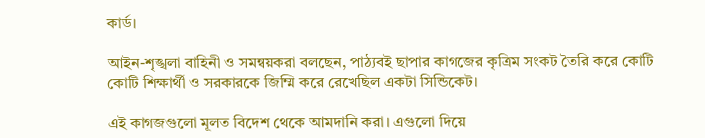কার্ড।

আইন-শৃঙ্খলা বাহিনী ও সমন্বয়করা বলছেন, পাঠ্যবই ছাপার কাগজের কৃত্রিম সংকট তৈরি করে কোটি কোটি শিক্ষার্থী ও সরকারকে জিম্মি করে রেখেছিল একটা সিন্ডিকেট।

এই কাগজগুলো মূলত বিদেশ থেকে আমদানি করা। এগুলো দিয়ে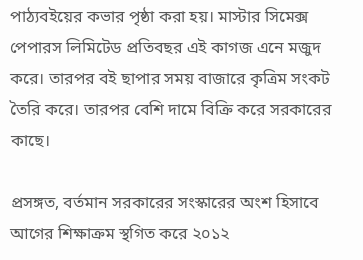পাঠ্যবইয়ের কভার পৃষ্ঠা করা হয়। মাস্টার সিমেক্স পেপারস লিমিটেড প্রতিবছর এই কাগজ এনে মজুদ করে। তারপর বই ছাপার সময় বাজারে কৃত্রিম সংকট তৈরি করে। তারপর বেশি দামে বিক্রি করে সরকারের কাছে।

প্রসঙ্গত, বর্তমান সরকারের সংস্কারের অংশ হিসাবে আগের শিক্ষাক্রম স্থগিত করে ২০১২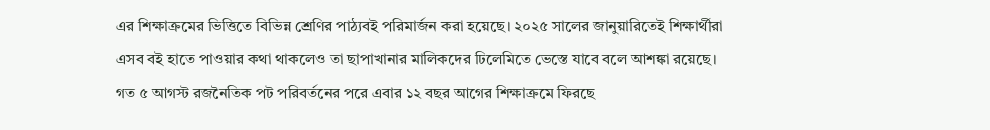এর শিক্ষাক্রমের ভিত্তিতে বিভিন্ন শ্রেণির পাঠ্যবই পরিমার্জন করা হয়েছে। ২০২৫ সালের জানুয়ারিতেই শিক্ষার্থীরা এসব বই হাতে পাওয়ার কথা থাকলেও তা ছাপাখানার মালিকদের ঢিলেমিতে ভেস্তে যাবে বলে আশঙ্কা রয়েছে। গত ৫ আগস্ট রজনৈতিক পট পরিবর্তনের পরে এবার ১২ বছর আগের শিক্ষাক্রমে ফিরছে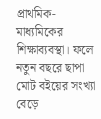প্রাথমিক-মাধ্যমিকের শিক্ষাব্যবস্থা। ফলে নতুন বছরে ছাপা মোট বইয়ের সংখ্যা বেড়ে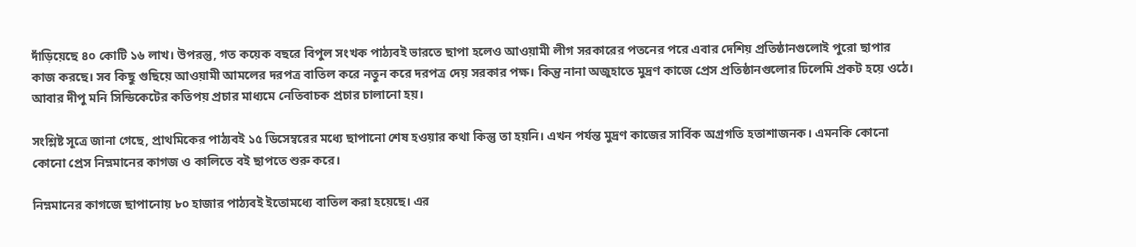দাঁড়িয়েছে ৪০ কোটি ১৬ লাখ। উপরন্তু, গত কয়েক বছরে বিপুল সংখক পাঠ্যবই ভারতে ছাপা হলেও আওয়ামী লীগ সরকারের পতনের পরে এবার দেশিয় প্রতিষ্ঠানগুলোই পুরো ছাপার কাজ করছে। সব কিছু গুছিয়ে আওয়ামী আমলের দরপত্র বাতিল করে নতুন করে দরপত্র দেয় সরকার পক্ষ। কিন্তু নানা অজুহাতে মুদ্রণ কাজে প্রেস প্রতিষ্ঠানগুলোর ঢিলেমি প্রকট হয়ে ওঠে। আবার দীপু মনি সিন্ডিকেটের কতিপয় প্রচার মাধ্যমে নেতিবাচক প্রচার চালানো হয়।

সংশ্লিষ্ট সূত্রে জানা গেছে, প্রাথমিকের পাঠ্যবই ১৫ ডিসেম্বরের মধ্যে ছাপানো শেষ হওয়ার কথা কিন্তু তা হয়নি। এখন পর্যন্ত মুদ্রণ কাজের সার্বিক অগ্রগতি হতাশাজনক। এমনকি কোনো কোনো প্রেস নিম্নমানের কাগজ ও কালিতে বই ছাপতে শুরু করে।

নিম্নমানের কাগজে ছাপানোয় ৮০ হাজার পাঠ্যবই ইতোমধ্যে বাতিল করা হয়েছে। এর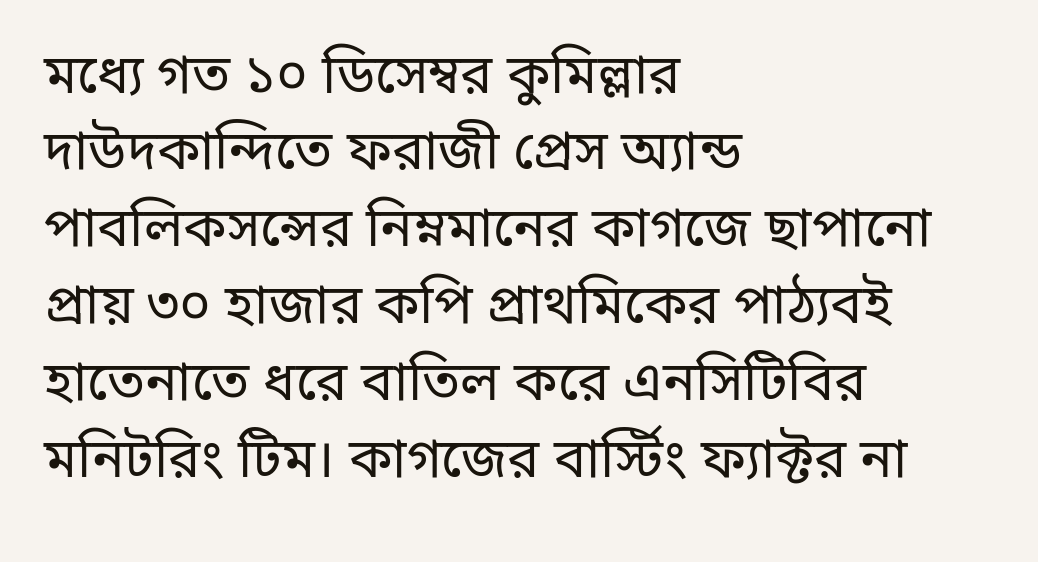মধ্যে গত ১০ ডিসেম্বর কুমিল্লার দাউদকান্দিতে ফরাজী প্রেস অ্যান্ড পাবলিকসন্সের নিম্নমানের কাগজে ছাপানো প্রায় ৩০ হাজার কপি প্রাথমিকের পাঠ্যবই হাতেনাতে ধরে বাতিল করে এনসিটিবির মনিটরিং টিম। কাগজের বার্স্টিং ফ্যাক্টর না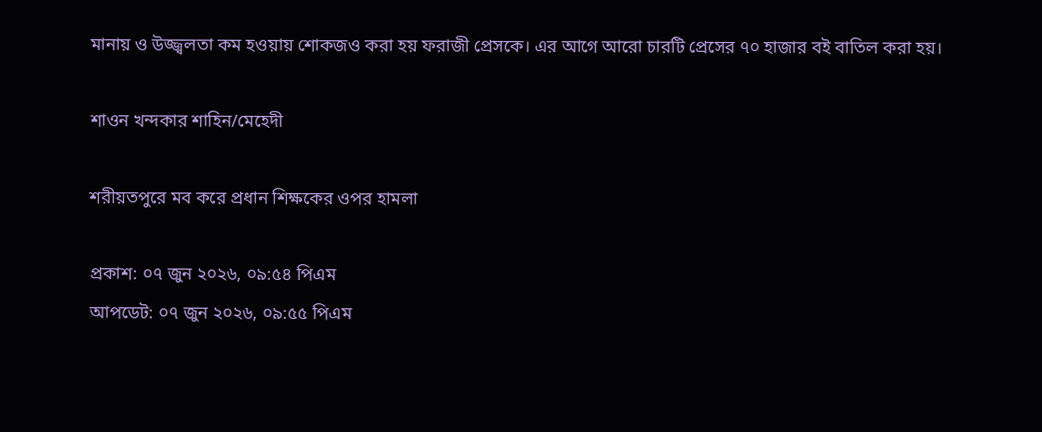মানায় ও উজ্জ্বলতা কম হওয়ায় শোকজও করা হয় ফরাজী প্রেসকে। এর আগে আরো চারটি প্রেসের ৭০ হাজার বই বাতিল করা হয়।

শাওন খন্দকার শাহিন/মেহেদী

শরীয়তপুরে মব করে প্রধান শিক্ষকের ওপর হামলা

প্রকাশ: ০৭ জুন ২০২৬, ০৯:৫৪ পিএম
আপডেট: ০৭ জুন ২০২৬, ০৯:৫৫ পিএম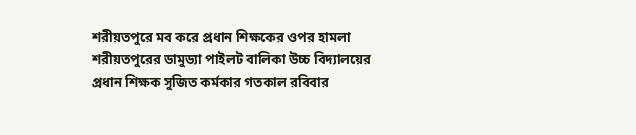শরীয়তপুরে মব করে প্রধান শিক্ষকের ওপর হামলা
শরীয়তপুরের ডামুড্যা পাইলট বালিকা উচ্চ বিদ্যালয়ের প্রধান শিক্ষক সুজিত কর্মকার গতকাল রবিবার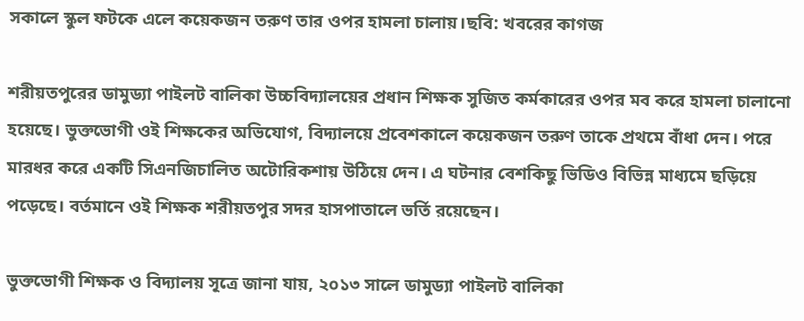সকালে স্কুল ফটকে এলে কয়েকজন তরুণ তার ওপর হামলা চালায়।ছবি: খবরের কাগজ

শরীয়তপুরের ডামুড্যা পাইলট বালিকা উচ্চবিদ্যালয়ের প্রধান শিক্ষক সুজিত কর্মকারের ওপর মব করে হামলা চালানো হয়েছে। ভুক্তভোগী ওই শিক্ষকের অভিযোগ, বিদ্যালয়ে প্রবেশকালে কয়েকজন তরুণ তাকে প্রথমে বাঁধা দেন। পরে মারধর করে একটি সিএনজিচালিত অটোরিকশায় উঠিয়ে দেন। এ ঘটনার বেশকিছু ভিডিও বিভিন্ন মাধ্যমে ছড়িয়ে পড়েছে। বর্তমানে ওই শিক্ষক শরীয়তপুর সদর হাসপাতালে ভর্তি রয়েছেন।

ভুক্তভোগী শিক্ষক ও বিদ্যালয় সূত্রে জানা যায়, ২০১৩ সালে ডামুড্যা পাইলট বালিকা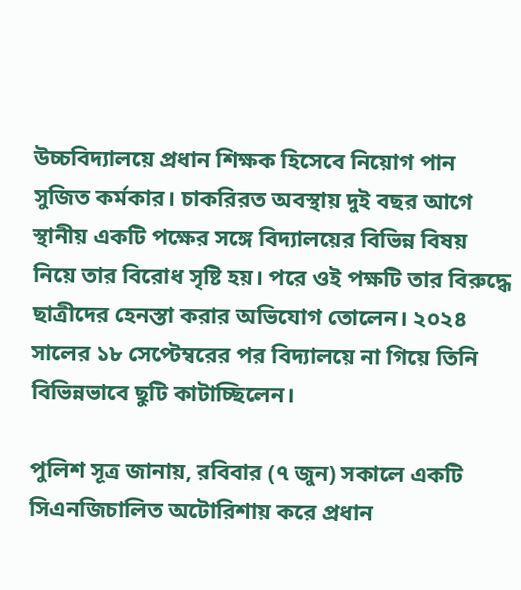উচ্চবিদ্যালয়ে প্রধান শিক্ষক হিসেবে নিয়োগ পান সুজিত কর্মকার। চাকরিরত অবস্থায় দুই বছর আগে স্থানীয় একটি পক্ষের সঙ্গে বিদ্যালয়ের বিভিন্ন বিষয় নিয়ে তার বিরোধ সৃষ্টি হয়। পরে ওই পক্ষটি তার বিরুদ্ধে ছাত্রীদের হেনস্তা করার অভিযোগ তোলেন। ২০২৪ সালের ১৮ সেপ্টেম্বরের পর বিদ্যালয়ে না গিয়ে তিনি বিভিন্নভাবে ছুটি কাটাচ্ছিলেন।

পুলিশ সূত্র জানায়, রবিবার (৭ জুন) সকালে একটি সিএনজিচালিত অটোরিশায় করে প্রধান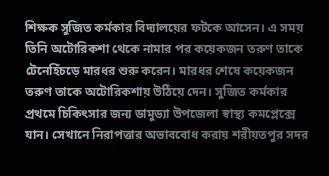শিক্ষক সুজিত কর্মকার বিদ্যালয়ের ফটকে আসেন। এ সময় তিনি অটোরিকশা থেকে নামার পর কয়েকজন তরুণ তাকে টেনেহিঁচড়ে মারধর শুরু করেন। মারধর শেষে কয়েকজন তরুণ তাকে অটোরিকশায় উঠিয়ে দেন। সুজিত কর্মকার প্রথমে চিকিৎসার জন্য ডামুড্যা উপজেলা স্বাস্থ্য কমপ্লেক্সে যান। সেখানে নিরাপত্তার অভাববোধ করায় শরীয়তপুর সদর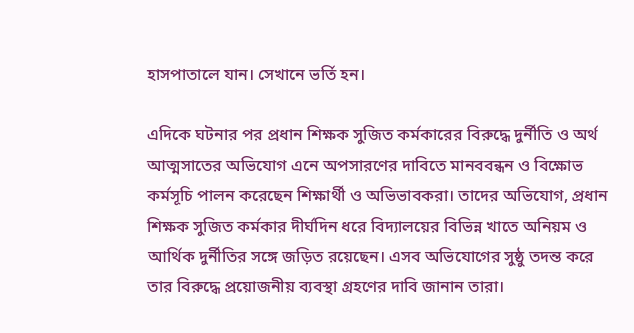হাসপাতালে যান। সেখানে ভর্তি হন।

এদিকে ঘটনার পর প্রধান শিক্ষক সুজিত কর্মকারের বিরুদ্ধে দুর্নীতি ও অর্থ আত্মসাতের অভিযোগ এনে অপসারণের দাবিতে মানববন্ধন ও বিক্ষোভ কর্মসূচি পালন করেছেন শিক্ষার্থী ও অভিভাবকরা। তাদের অভিযোগ, প্রধান শিক্ষক সুজিত কর্মকার দীর্ঘদিন ধরে বিদ্যালয়ের বিভিন্ন খাতে অনিয়ম ও আর্থিক দুর্নীতির সঙ্গে জড়িত রয়েছেন। এসব অভিযোগের সুষ্ঠু তদন্ত করে তার বিরুদ্ধে প্রয়োজনীয় ব্যবস্থা গ্রহণের দাবি জানান তারা।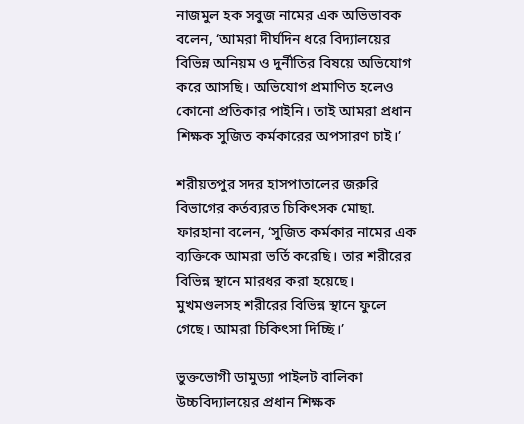নাজমুল হক সবুজ নামের এক অভিভাবক বলেন, ‘আমরা দীর্ঘদিন ধরে বিদ্যালয়ের বিভিন্ন অনিয়ম ও দুর্নীতির বিষয়ে অভিযোগ করে আসছি। অভিযোগ প্রমাণিত হলেও কোনো প্রতিকার পাইনি। তাই আমরা প্রধান শিক্ষক সুজিত কর্মকারের অপসারণ চাই।’

শরীয়তপুর সদর হাসপাতালের জরুরি বিভাগের কর্তব্যরত চিকিৎসক মোছা. ফারহানা বলেন, ‘সুজিত কর্মকার নামের এক ব্যক্তিকে আমরা ভর্তি করেছি। তার শরীরের বিভিন্ন স্থানে মারধর করা হয়েছে। মুখমণ্ডলসহ শরীরের বিভিন্ন স্থানে ফুলে গেছে। আমরা চিকিৎসা দিচ্ছি।’

ভুক্তভোগী ডামুড্যা পাইলট বালিকা উচ্চবিদ্যালয়ের প্রধান শিক্ষক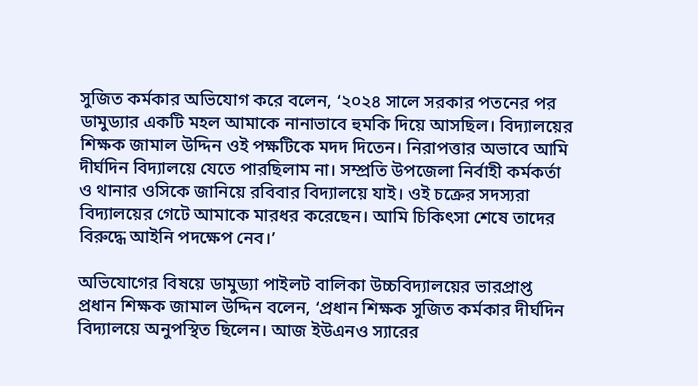সুজিত কর্মকার অভিযোগ করে বলেন, ‘২০২৪ সালে সরকার পতনের পর ডামুড্যার একটি মহল আমাকে নানাভাবে হুমকি দিয়ে আসছিল। বিদ্যালয়ের শিক্ষক জামাল উদ্দিন ওই পক্ষটিকে মদদ দিতেন। নিরাপত্তার অভাবে আমি দীর্ঘদিন বিদ্যালয়ে যেতে পারছিলাম না। সম্প্রতি উপজেলা নির্বাহী কর্মকর্তা ও থানার ওসিকে জানিয়ে রবিবার বিদ্যালয়ে যাই। ওই চক্রের সদস্যরা বিদ্যালয়ের গেটে আমাকে মারধর করেছেন। আমি চিকিৎসা শেষে তাদের বিরুদ্ধে আইনি পদক্ষেপ নেব।’

অভিযোগের বিষয়ে ডামুড্যা পাইলট বালিকা উচ্চবিদ্যালয়ের ভারপ্রাপ্ত প্রধান শিক্ষক জামাল উদ্দিন বলেন, ‘প্রধান শিক্ষক সুজিত কর্মকার দীর্ঘদিন বিদ্যালয়ে অনুপস্থিত ছিলেন। আজ ইউএনও স্যারের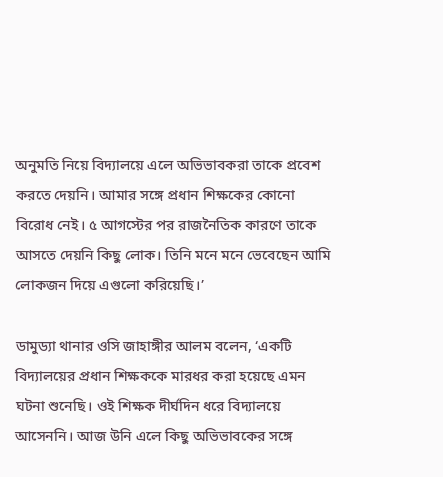অনুমতি নিয়ে বিদ্যালয়ে এলে অভিভাবকরা তাকে প্রবেশ করতে দেয়নি। আমার সঙ্গে প্রধান শিক্ষকের কোনো বিরোধ নেই। ৫ আগস্টের পর রাজনৈতিক কারণে তাকে আসতে দেয়নি কিছু লোক। তিনি মনে মনে ভেবেছেন আমি লোকজন দিয়ে এগুলো করিয়েছি।’

ডামুড্যা থানার ওসি জাহাঙ্গীর আলম বলেন, ‘একটি বিদ্যালয়ের প্রধান শিক্ষককে মারধর করা হয়েছে এমন ঘটনা শুনেছি। ওই শিক্ষক দীর্ঘদিন ধরে বিদ্যালয়ে আসেননি। আজ উনি এলে কিছু অভিভাবকের সঙ্গে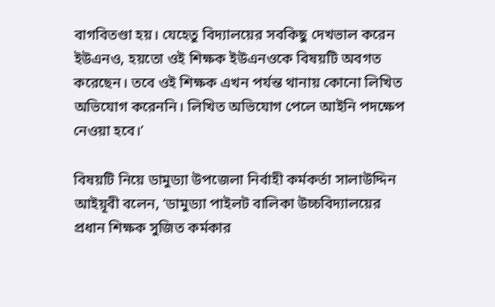বাগবিতণ্ডা হয়। যেহেতু বিদ্যালয়ের সবকিছু দেখভাল করেন ইউএনও, হয়তো ওই শিক্ষক ইউএনওকে বিষয়টি অবগত করেছেন। তবে ওই শিক্ষক এখন পর্যন্ত থানায় কোনো লিখিত অভিযোগ করেননি। লিখিত অভিযোগ পেলে আইনি পদক্ষেপ নেওয়া হবে।’

বিষয়টি নিয়ে ডামুড্যা উপজেলা নির্বাহী কর্মকর্তা সালাউদ্দিন আইয়ূবী বলেন, ‘ডামুড্যা পাইলট বালিকা উচ্চবিদ্যালয়ের প্রধান শিক্ষক সুজিত কর্মকার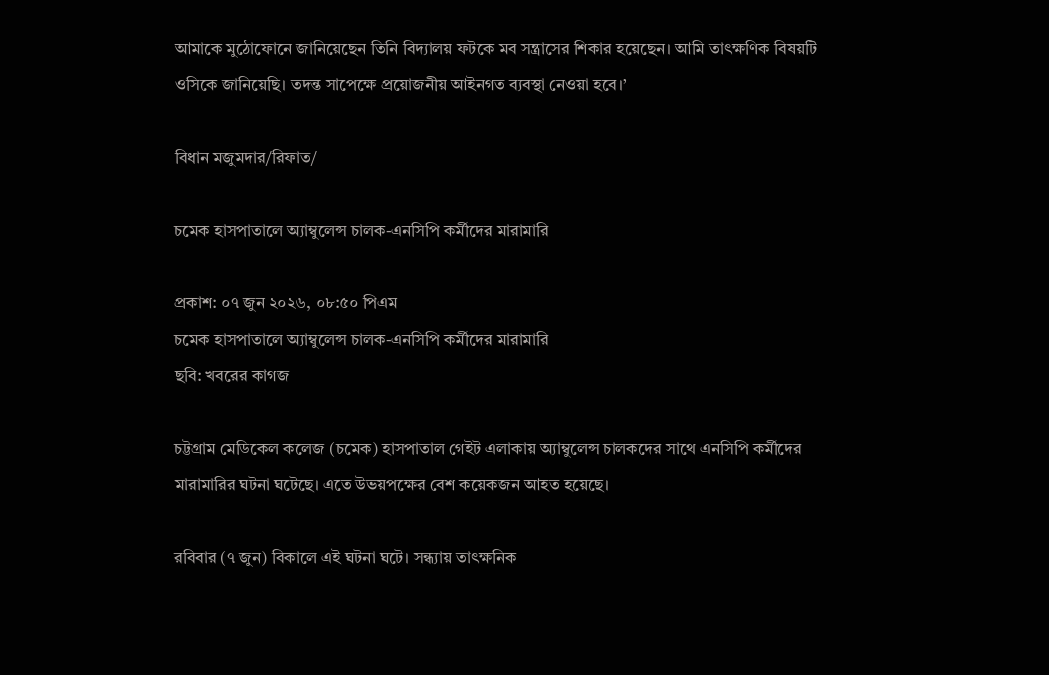আমাকে মুঠোফোনে জানিয়েছেন তিনি বিদ্যালয় ফটকে মব সন্ত্রাসের শিকার হয়েছেন। আমি তাৎক্ষণিক বিষয়টি ওসিকে জানিয়েছি। তদন্ত সাপেক্ষে প্রয়োজনীয় আইনগত ব্যবস্থা নেওয়া হবে।’

বিধান মজুমদার/রিফাত/

চমেক হাসপাতালে অ্যাম্বুলেন্স চালক-এনসিপি কর্মীদের মারামারি

প্রকাশ: ০৭ জুন ২০২৬, ০৮:৫০ পিএম
চমেক হাসপাতালে অ্যাম্বুলেন্স চালক-এনসিপি কর্মীদের মারামারি
ছবি: খবরের কাগজ

চট্টগ্রাম মেডিকেল কলেজ (চমেক) হাসপাতাল গেইট এলাকায় অ্যাম্বুলেন্স চালকদের সাথে এনসিপি কর্মীদের মারামারির ঘটনা ঘটেছে। এতে উভয়পক্ষের বেশ কয়েকজন আহত হয়েছে।

রবিবার (৭ জুন) বিকালে এই ঘটনা ঘটে। সন্ধ্যায় তাৎক্ষনিক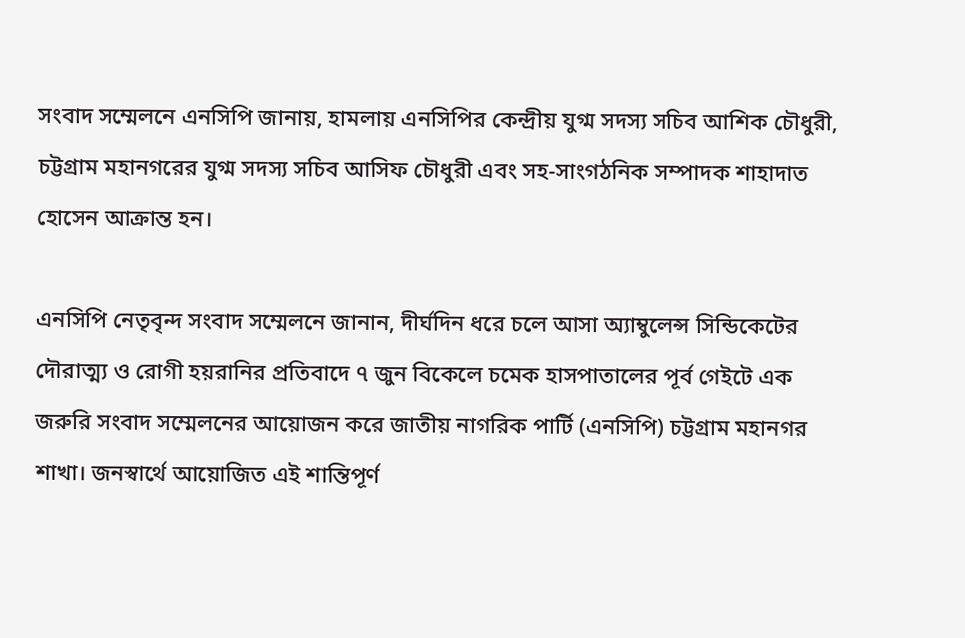সংবাদ সম্মেলনে এনসিপি জানায়, হামলায় এনসিপির কেন্দ্রীয় যুগ্ম সদস্য সচিব আশিক চৌধুরী, চট্টগ্রাম মহানগরের যুগ্ম সদস্য সচিব আসিফ চৌধুরী এবং সহ-সাংগঠনিক সম্পাদক শাহাদাত হোসেন আক্রান্ত হন।

এনসিপি নেতৃবৃন্দ সংবাদ সম্মেলনে জানান, দীর্ঘদিন ধরে চলে আসা অ্যাম্বুলেন্স সিন্ডিকেটের দৌরাত্ম্য ও রোগী হয়রানির প্রতিবাদে ৭ জুন বিকেলে চমেক হাসপাতালের পূর্ব গেইটে এক জরুরি সংবাদ সম্মেলনের আয়োজন করে জাতীয় নাগরিক পার্টি (এনসিপি) চট্টগ্রাম মহানগর শাখা। জনস্বার্থে আয়োজিত এই শান্তিপূর্ণ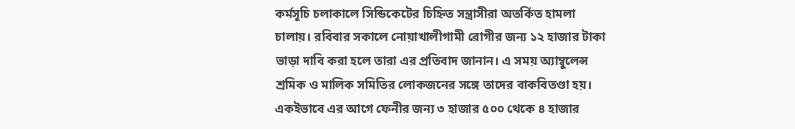কর্মসূচি চলাকালে সিন্ডিকেটের চিহ্নিত সন্ত্রাসীরা অতর্কিত হামলা চালায়। রবিবার সকালে নোয়াখালীগামী রোগীর জন্য ১২ হাজার টাকা ভাড়া দাবি করা হলে তারা এর প্রতিবাদ জানান। এ সময় অ্যাম্বুলেন্স শ্রমিক ও মালিক সমিতির লোকজনের সঙ্গে তাদের বাকবিতণ্ডা হয়। একইভাবে এর আগে ফেনীর জন্য ৩ হাজার ৫০০ থেকে ৪ হাজার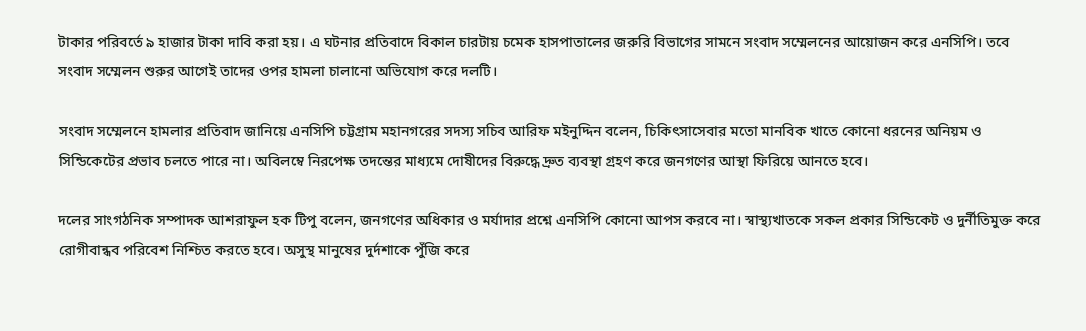টাকার পরিবর্তে ৯ হাজার টাকা দাবি করা হয়। এ ঘটনার প্রতিবাদে বিকাল চারটায় চমেক হাসপাতালের জরুরি বিভাগের সামনে সংবাদ সম্মেলনের আয়োজন করে এনসিপি। তবে সংবাদ সম্মেলন শুরুর আগেই তাদের ওপর হামলা চালানো অভিযোগ করে দলটি।

সংবাদ সম্মেলনে হামলার প্রতিবাদ জানিয়ে এনসিপি চট্টগ্রাম মহানগরের সদস্য সচিব আরিফ মইনুদ্দিন বলেন, চিকিৎসাসেবার মতো মানবিক খাতে কোনো ধরনের অনিয়ম ও সিন্ডিকেটের প্রভাব চলতে পারে না। অবিলম্বে নিরপেক্ষ তদন্তের মাধ্যমে দোষীদের বিরুদ্ধে দ্রুত ব্যবস্থা গ্রহণ করে জনগণের আস্থা ফিরিয়ে আনতে হবে।

দলের সাংগঠনিক সম্পাদক আশরাফুল হক টিপু বলেন, জনগণের অধিকার ও মর্যাদার প্রশ্নে এনসিপি কোনো আপস করবে না। স্বাস্থ্যখাতকে সকল প্রকার সিন্ডিকেট ও দুর্নীতিমুক্ত করে রোগীবান্ধব পরিবেশ নিশ্চিত করতে হবে। অসুস্থ মানুষের দুর্দশাকে পুঁজি করে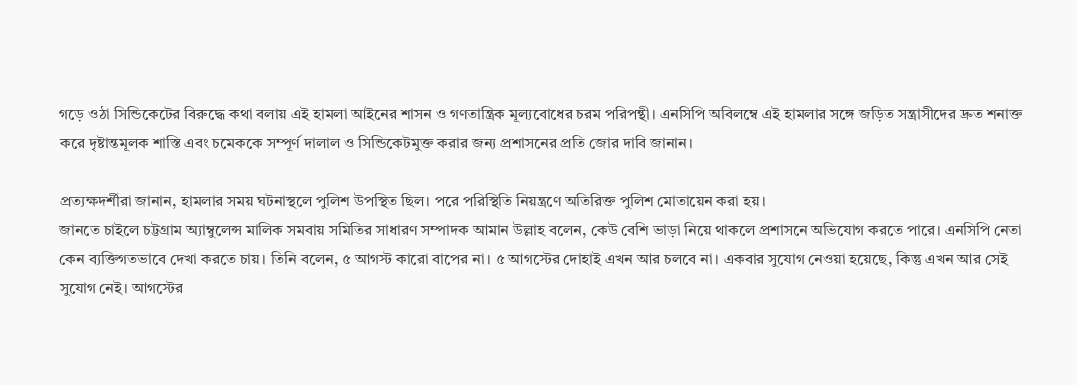গড়ে ওঠা সিন্ডিকেটের বিরুদ্ধে কথা বলায় এই হামলা আইনের শাসন ও গণতান্ত্রিক মূল্যবোধের চরম পরিপন্থী। এনসিপি অবিলম্বে এই হামলার সঙ্গে জড়িত সন্ত্রাসীদের দ্রুত শনাক্ত করে দৃষ্টান্তমূলক শাস্তি এবং চমেককে সম্পূর্ণ দালাল ও সিন্ডিকেটমুক্ত করার জন্য প্রশাসনের প্রতি জোর দাবি জানান।

প্রত্যক্ষদর্শীরা জানান, হামলার সময় ঘটনাস্থলে পুলিশ উপস্থিত ছিল। পরে পরিস্থিতি নিয়ন্ত্রণে অতিরিক্ত পুলিশ মোতায়েন করা হয়।
জানতে চাইলে চট্টগ্রাম অ্যাম্বুলেন্স মালিক সমবায় সমিতির সাধারণ সম্পাদক আমান উল্লাহ বলেন, কেউ বেশি ভাড়া নিয়ে থাকলে প্রশাসনে অভিযোগ করতে পারে। এনসিপি নেতা কেন ব্যক্তিগতভাবে দেখা করতে চায়। তিনি বলেন, ৫ আগস্ট কারো বাপের না। ৫ আগস্টের দোহাই এখন আর চলবে না। একবার সুযোগ নেওয়া হয়েছে, কিন্তু এখন আর সেই সুযোগ নেই। আগস্টের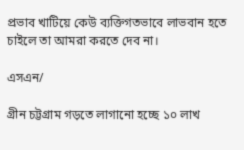প্রভাব খাটিয়ে কেউ ব্যক্তিগতভাবে লাভবান হতে চাইলে তা আমরা করতে দেব না।

এসএন/

গ্রীন চট্টগ্রাম গড়তে লাগানো হচ্ছে ১০ লাখ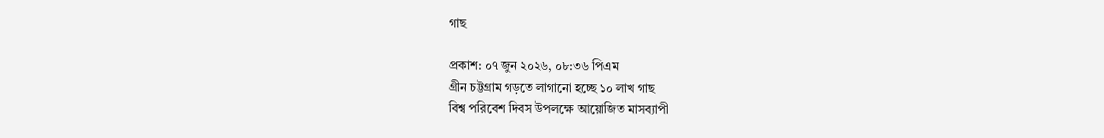গাছ

প্রকাশ: ০৭ জুন ২০২৬, ০৮:৩৬ পিএম
গ্রীন চট্টগ্রাম গড়তে লাগানো হচ্ছে ১০ লাখ গাছ
বিশ্ব পরিবেশ দিবস উপলক্ষে আয়োজিত মাসব্যাপী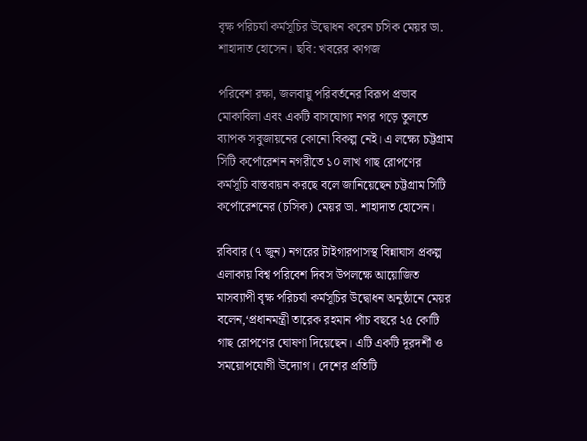বৃক্ষ পরিচর্যা কর্মসূচির উদ্বোধন করেন চসিক মেয়র ডা. শাহাদাত হোসেন। ছবি: খবরের কাগজ

পরিবেশ রক্ষা, জলবায়ু পরিবর্তনের বিরূপ প্রভাব মোকাবিলা এবং একটি বাসযোগ্য নগর গড়ে তুলতে ব্যাপক সবুজায়নের কোনো বিকল্প নেই। এ লক্ষ্যে চট্টগ্রাম সিটি কর্পোরেশন নগরীতে ১০ লাখ গাছ রোপণের কর্মসূচি বাস্তবায়ন করছে বলে জানিয়েছেন চট্টগ্রাম সিটি কর্পোরেশনের (চসিক) মেয়র ডা. শাহাদাত হোসেন।

রবিবার (৭ জুন) নগরের টাইগারপাসস্থ বিন্নাঘাস প্রকল্প এলাকায় বিশ্ব পরিবেশ দিবস উপলক্ষে আয়োজিত মাসব্যাপী বৃক্ষ পরিচর্যা কর্মসূচির উদ্বোধন অনুষ্ঠানে মেয়র বলেন,‘প্রধানমন্ত্রী তারেক রহমান পাঁচ বছরে ২৫ কোটি গাছ রোপণের ঘোষণা দিয়েছেন। এটি একটি দূরদর্শী ও সময়োপযোগী উদ্যোগ। দেশের প্রতিটি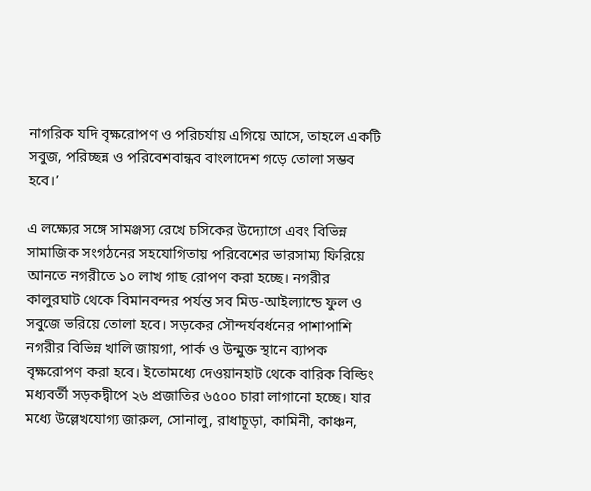নাগরিক যদি বৃক্ষরোপণ ও পরিচর্যায় এগিয়ে আসে, তাহলে একটি সবুজ, পরিচ্ছন্ন ও পরিবেশবান্ধব বাংলাদেশ গড়ে তোলা সম্ভব হবে।’

এ লক্ষ্যের সঙ্গে সামঞ্জস্য রেখে চসিকের উদ্যোগে এবং বিভিন্ন সামাজিক সংগঠনের সহযোগিতায় পরিবেশের ভারসাম্য ফিরিয়ে আনতে নগরীতে ১০ লাখ গাছ রোপণ করা হচ্ছে। নগরীর কালুরঘাট থেকে বিমানবন্দর পর্যন্ত সব মিড-আইল্যান্ডে ফুল ও সবুজে ভরিয়ে তোলা হবে। সড়কের সৌন্দর্যবর্ধনের পাশাপাশি নগরীর বিভিন্ন খালি জায়গা, পার্ক ও উন্মুক্ত স্থানে ব্যাপক বৃক্ষরোপণ করা হবে। ইতোমধ্যে দেওয়ানহাট থেকে বারিক বিল্ডিং মধ্যবর্তী সড়কদ্বীপে ২৬ প্রজাতির ৬৫০০ চারা লাগানো হচ্ছে। যার মধ্যে উল্লেখযোগ্য জারুল, সোনালু, রাধাচূড়া, কামিনী, কাঞ্চন,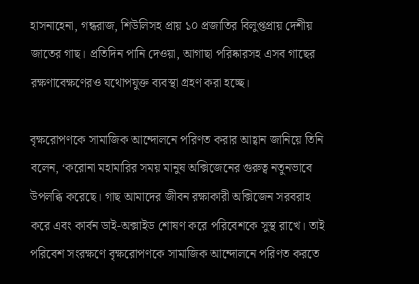হাসনাহেনা, গন্ধরাজ, শিউলিসহ প্রায় ১০ প্রজাতির বিলুপ্তপ্রায় দেশীয় জাতের গাছ। প্রতিদিন পানি দেওয়া, আগাছা পরিষ্কারসহ এসব গাছের রক্ষণাবেক্ষণেরও যথোপযুক্ত ব্যবস্থা গ্রহণ করা হচ্ছে।

বৃক্ষরোপণকে সামাজিক আন্দোলনে পরিণত করার আহ্বান জানিয়ে তিনি বলেন, ‘করোনা মহামারির সময় মানুষ অক্সিজেনের গুরুত্ব নতুনভাবে উপলব্ধি করেছে। গাছ আমাদের জীবন রক্ষাকারী অক্সিজেন সরবরাহ করে এবং কার্বন ডাই-অক্সাইড শোষণ করে পরিবেশকে সুস্থ রাখে। তাই পরিবেশ সংরক্ষণে বৃক্ষরোপণকে সামাজিক আন্দোলনে পরিণত করতে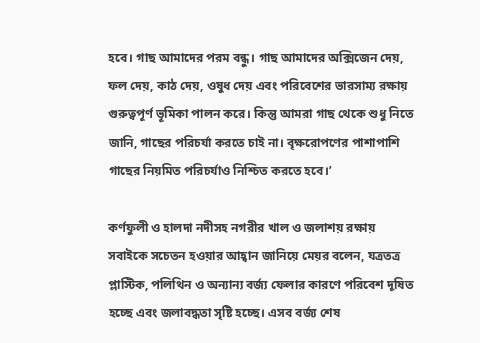হবে। গাছ আমাদের পরম বন্ধু। গাছ আমাদের অক্সিজেন দেয়, ফল দেয়, কাঠ দেয়, ওষুধ দেয় এবং পরিবেশের ভারসাম্য রক্ষায় গুরুত্বপূর্ণ ভূমিকা পালন করে। কিন্তু আমরা গাছ থেকে শুধু নিতে জানি, গাছের পরিচর্যা করতে চাই না। বৃক্ষরোপণের পাশাপাশি গাছের নিয়মিত পরিচর্যাও নিশ্চিত করতে হবে।’

কর্ণফুলী ও হালদা নদীসহ নগরীর খাল ও জলাশয় রক্ষায় সবাইকে সচেতন হওয়ার আহ্বান জানিয়ে মেয়র বলেন, যত্রতত্র প্লাস্টিক, পলিথিন ও অন্যান্য বর্জ্য ফেলার কারণে পরিবেশ দূষিত হচ্ছে এবং জলাবদ্ধতা সৃষ্টি হচ্ছে। এসব বর্জ্য শেষ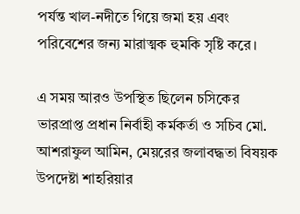পর্যন্ত খাল-নদীতে গিয়ে জমা হয় এবং পরিবেশের জন্য মারাত্মক হুমকি সৃষ্টি করে।

এ সময় আরও উপস্থিত ছিলেন চসিকের ভারপ্রাপ্ত প্রধান নির্বাহী কর্মকর্তা ও সচিব মো. আশরাফুল আমিন, মেয়রের জলাবদ্ধতা বিষয়ক উপদেষ্টা শাহরিয়ার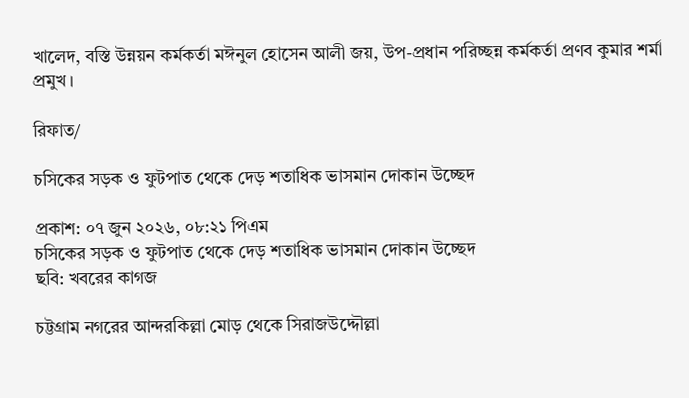খালেদ, বস্তি উন্নয়ন কর্মকর্তা মঈনুল হোসেন আলী জয়, উপ-প্রধান পরিচ্ছন্ন কর্মকর্তা প্রণব কুমার শর্মা প্রমুখ।

রিফাত/

চসিকের সড়ক ও ফুটপাত থেকে দেড় শতাধিক ভাসমান দোকান উচ্ছেদ

প্রকাশ: ০৭ জুন ২০২৬, ০৮:২১ পিএম
চসিকের সড়ক ও ফুটপাত থেকে দেড় শতাধিক ভাসমান দোকান উচ্ছেদ
ছবি: খবরের কাগজ

চট্টগ্রাম নগরের আন্দরকিল্লা মোড় থেকে সিরাজউদ্দৌল্লা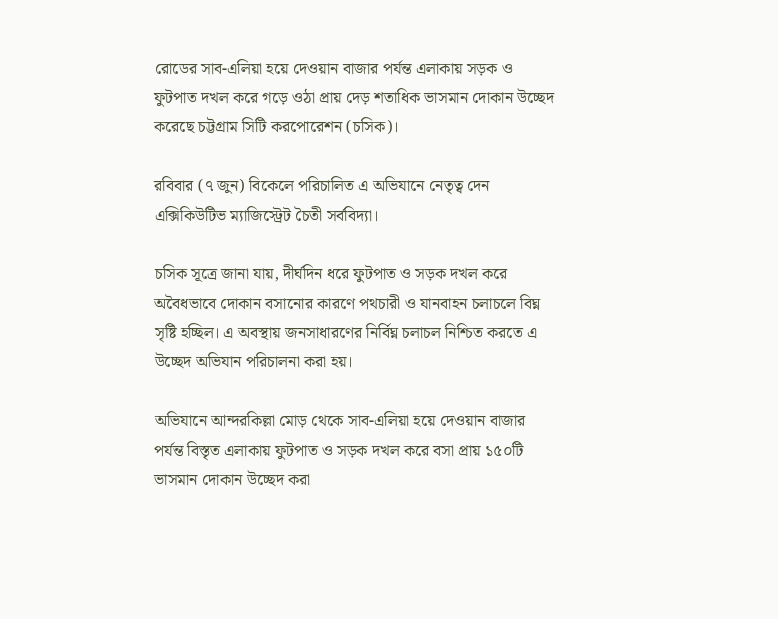রোডের সাব-এলিয়া হয়ে দেওয়ান বাজার পর্যন্ত এলাকায় সড়ক ও ফুটপাত দখল করে গড়ে ওঠা প্রায় দেড় শতাধিক ভাসমান দোকান উচ্ছেদ করেছে চট্টগ্রাম সিটি করপোরেশন (চসিক)।

রবিবার (৭ জুন) বিকেলে পরিচালিত এ অভিযানে নেতৃত্ব দেন এক্সিকিউটিভ ম্যাজিস্ট্রেট চৈতী সর্ববিদ্যা।

চসিক সূত্রে জানা যায়, দীর্ঘদিন ধরে ফুটপাত ও সড়ক দখল করে অবৈধভাবে দোকান বসানোর কারণে পথচারী ও যানবাহন চলাচলে বিঘ্ন সৃষ্টি হচ্ছিল। এ অবস্থায় জনসাধারণের নির্বিঘ্ন চলাচল নিশ্চিত করতে এ উচ্ছেদ অভিযান পরিচালনা করা হয়।

অভিযানে আন্দরকিল্লা মোড় থেকে সাব-এলিয়া হয়ে দেওয়ান বাজার পর্যন্ত বিস্তৃত এলাকায় ফুটপাত ও সড়ক দখল করে বসা প্রায় ১৫০টি ভাসমান দোকান উচ্ছেদ করা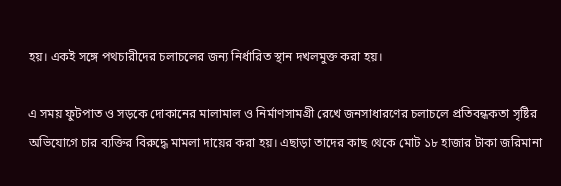হয়। একই সঙ্গে পথচারীদের চলাচলের জন্য নির্ধারিত স্থান দখলমুক্ত করা হয়।

এ সময় ফুটপাত ও সড়কে দোকানের মালামাল ও নির্মাণসামগ্রী রেখে জনসাধারণের চলাচলে প্রতিবন্ধকতা সৃষ্টির অভিযোগে চার ব্যক্তির বিরুদ্ধে মামলা দায়ের করা হয়। এছাড়া তাদের কাছ থেকে মোট ১৮ হাজার টাকা জরিমানা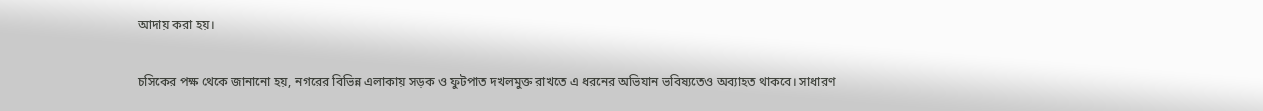আদায় করা হয়।

চসিকের পক্ষ থেকে জানানো হয়, নগরের বিভিন্ন এলাকায় সড়ক ও ফুটপাত দখলমুক্ত রাখতে এ ধরনের অভিযান ভবিষ্যতেও অব্যাহত থাকবে। সাধারণ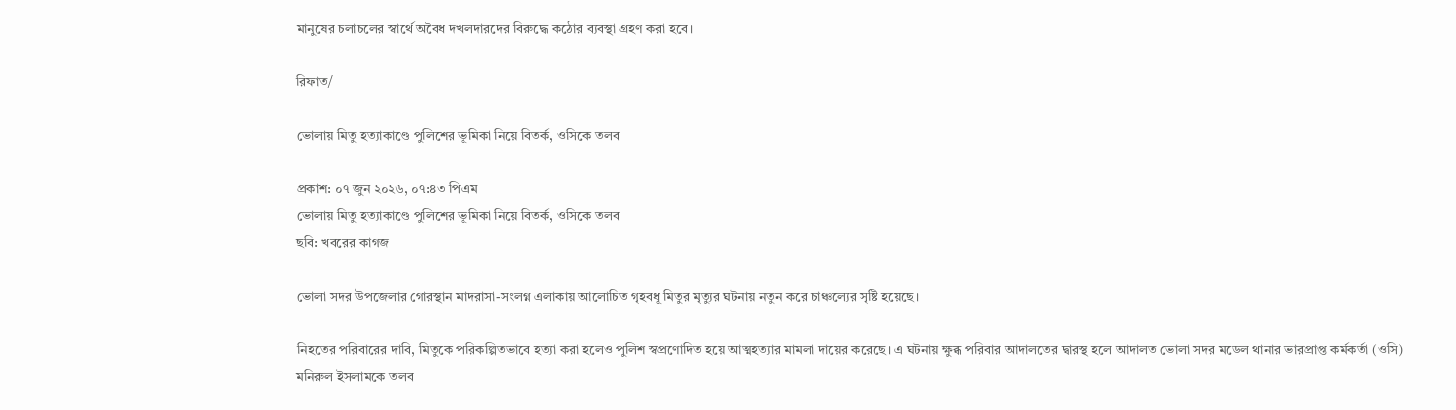মানুষের চলাচলের স্বার্থে অবৈধ দখলদারদের বিরুদ্ধে কঠোর ব্যবস্থা গ্রহণ করা হবে।

রিফাত/

ভোলায় মিতু হত্যাকাণ্ডে পুলিশের ভূমিকা নিয়ে বিতর্ক, ওসিকে তলব

প্রকাশ: ০৭ জুন ২০২৬, ০৭:৪৩ পিএম
ভোলায় মিতু হত্যাকাণ্ডে পুলিশের ভূমিকা নিয়ে বিতর্ক, ওসিকে তলব
ছবি: খবরের কাগজ

ভোলা সদর উপজেলার গোরস্থান মাদরাসা-সংলগ্ন এলাকায় আলোচিত গৃহবধূ মিতুর মৃত্যুর ঘটনায় নতুন করে চাঞ্চল্যের সৃষ্টি হয়েছে।

নিহতের পরিবারের দাবি, মিতুকে পরিকল্পিতভাবে হত্যা করা হলেও পুলিশ স্বপ্রণোদিত হয়ে আত্মহত্যার মামলা দায়ের করেছে। এ ঘটনায় ক্ষুব্ধ পরিবার আদালতের দ্বারস্থ হলে আদালত ভোলা সদর মডেল থানার ভারপ্রাপ্ত কর্মকর্তা (ওসি) মনিরুল ইসলামকে তলব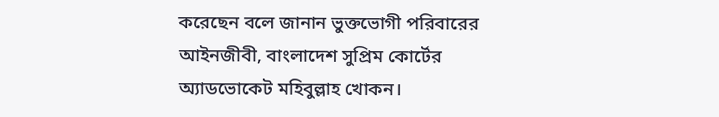করেছেন বলে জানান ভুক্তভোগী পরিবারের আইনজীবী, বাংলাদেশ সুপ্রিম কোর্টের অ্যাডভোকেট মহিবুল্লাহ খোকন।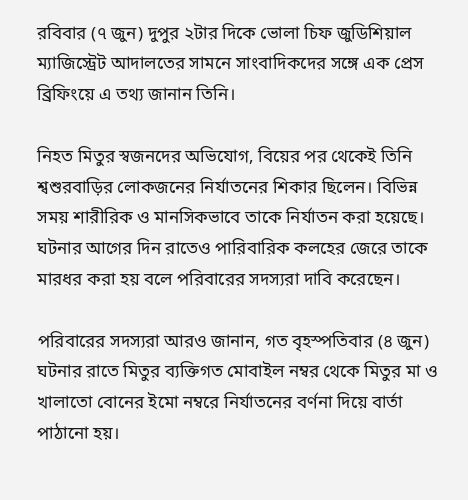রবিবার (৭ জুন) দুপুর ২টার দিকে ভোলা চিফ জুডিশিয়াল ম্যাজিস্ট্রেট আদালতের সামনে সাংবাদিকদের সঙ্গে এক প্রেস ব্রিফিংয়ে এ তথ্য জানান তিনি।

নিহত মিতুর স্বজনদের অভিযোগ, বিয়ের পর থেকেই তিনি শ্বশুরবাড়ির লোকজনের নির্যাতনের শিকার ছিলেন। বিভিন্ন সময় শারীরিক ও মানসিকভাবে তাকে নির্যাতন করা হয়েছে। ঘটনার আগের দিন রাতেও পারিবারিক কলহের জেরে তাকে মারধর করা হয় বলে পরিবারের সদস্যরা দাবি করেছেন।

পরিবারের সদস্যরা আরও জানান, গত বৃহস্পতিবার (৪ জুন) ঘটনার রাতে মিতুর ব্যক্তিগত মোবাইল নম্বর থেকে মিতুর মা ও খালাতো বোনের ইমো নম্বরে নির্যাতনের বর্ণনা দিয়ে বার্তা পাঠানো হয়।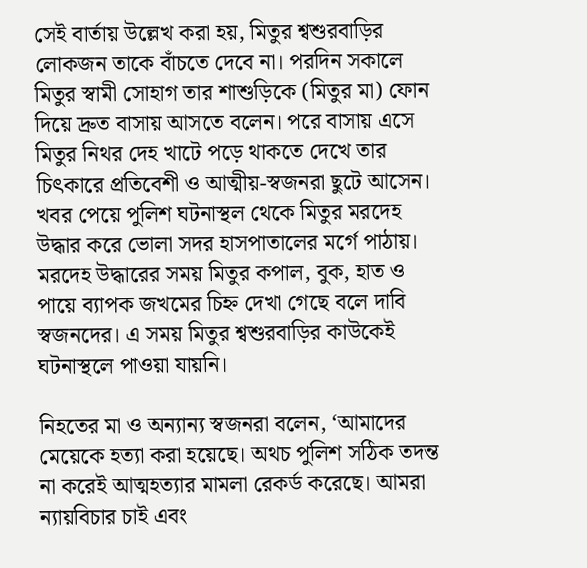সেই বার্তায় উল্লেখ করা হয়, মিতুর শ্বশুরবাড়ির লোকজন তাকে বাঁচতে দেবে না। পরদিন সকালে মিতুর স্বামী সোহাগ তার শাশুড়িকে (মিতুর মা) ফোন দিয়ে দ্রুত বাসায় আসতে বলেন। পরে বাসায় এসে মিতুর নিথর দেহ খাটে পড়ে থাকতে দেখে তার চিৎকারে প্রতিবেশী ও আত্মীয়-স্বজনরা ছুটে আসেন। খবর পেয়ে পুলিশ ঘটনাস্থল থেকে মিতুর মরদেহ উদ্ধার করে ভোলা সদর হাসপাতালের মর্গে পাঠায়। মরদেহ উদ্ধারের সময় মিতুর কপাল, বুক, হাত ও পায়ে ব্যাপক জখমের চিহ্ন দেখা গেছে বলে দাবি স্বজনদের। এ সময় মিতুর শ্বশুরবাড়ির কাউকেই ঘটনাস্থলে পাওয়া যায়নি।

নিহতের মা ও অন্যান্য স্বজনরা বলেন, ‘আমাদের মেয়েকে হত্যা করা হয়েছে। অথচ পুলিশ সঠিক তদন্ত না করেই আত্মহত্যার মামলা রেকর্ড করেছে। আমরা ন্যায়বিচার চাই এবং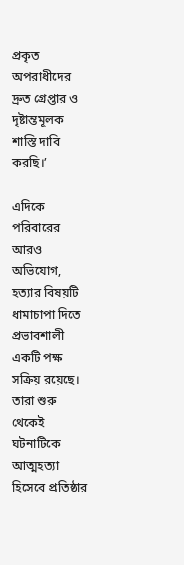প্রকৃত অপরাধীদের দ্রুত গ্রেপ্তার ও দৃষ্টান্তমূলক শাস্তি দাবি করছি।’

এদিকে পরিবারের আরও অভিযোগ, হত্যার বিষয়টি ধামাচাপা দিতে প্রভাবশালী একটি পক্ষ সক্রিয় রয়েছে। তারা শুরু থেকেই ঘটনাটিকে আত্মহত্যা হিসেবে প্রতিষ্ঠার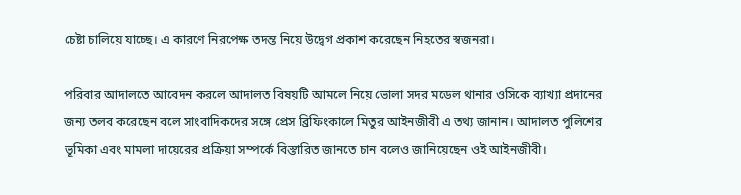চেষ্টা চালিয়ে যাচ্ছে। এ কারণে নিরপেক্ষ তদন্ত নিয়ে উদ্বেগ প্রকাশ করেছেন নিহতের স্বজনরা।

পরিবার আদালতে আবেদন করলে আদালত বিষয়টি আমলে নিয়ে ভোলা সদর মডেল থানার ওসিকে ব্যাখ্যা প্রদানের জন্য তলব করেছেন বলে সাংবাদিকদের সঙ্গে প্রেস ব্রিফিংকালে মিতুর আইনজীবী এ তথ্য জানান। আদালত পুলিশের ভূমিকা এবং মামলা দায়েরের প্রক্রিয়া সম্পর্কে বিস্তারিত জানতে চান বলেও জানিয়েছেন ওই আইনজীবী।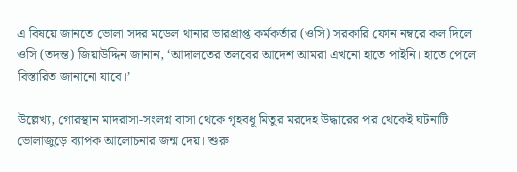এ বিষয়ে জানতে ভোলা সদর মডেল থানার ভারপ্রাপ্ত কর্মকর্তার (ওসি) সরকারি ফোন নম্বরে কল দিলে ওসি (তদন্ত) জিয়াউদ্দিন জানান, ‘আদালতের তলবের আদেশ আমরা এখনো হাতে পাইনি। হাতে পেলে বিস্তারিত জানানো যাবে।’

উল্লেখ্য, গোরস্থান মাদরাসা-সংলগ্ন বাসা থেকে গৃহবধূ মিতুর মরদেহ উদ্ধারের পর থেকেই ঘটনাটি ভোলাজুড়ে ব্যাপক আলোচনার জন্ম দেয়। শুরু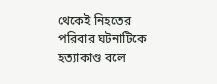থেকেই নিহতের পরিবার ঘটনাটিকে হত্যাকাণ্ড বলে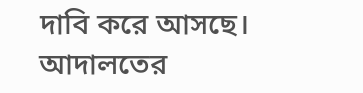দাবি করে আসছে। আদালতের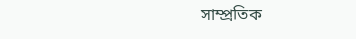সাম্প্রতিক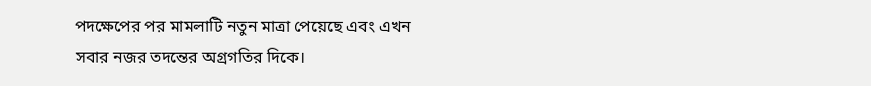পদক্ষেপের পর মামলাটি নতুন মাত্রা পেয়েছে এবং এখন সবার নজর তদন্তের অগ্রগতির দিকে।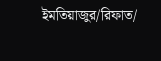ইমতিয়াজুর/রিফাত/